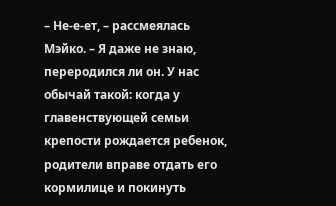– Не-е-ет, – рассмеялась Мэйко. – Я даже не знаю, переродился ли он. У нас обычай такой: когда у главенствующей семьи крепости рождается ребенок, родители вправе отдать его кормилице и покинуть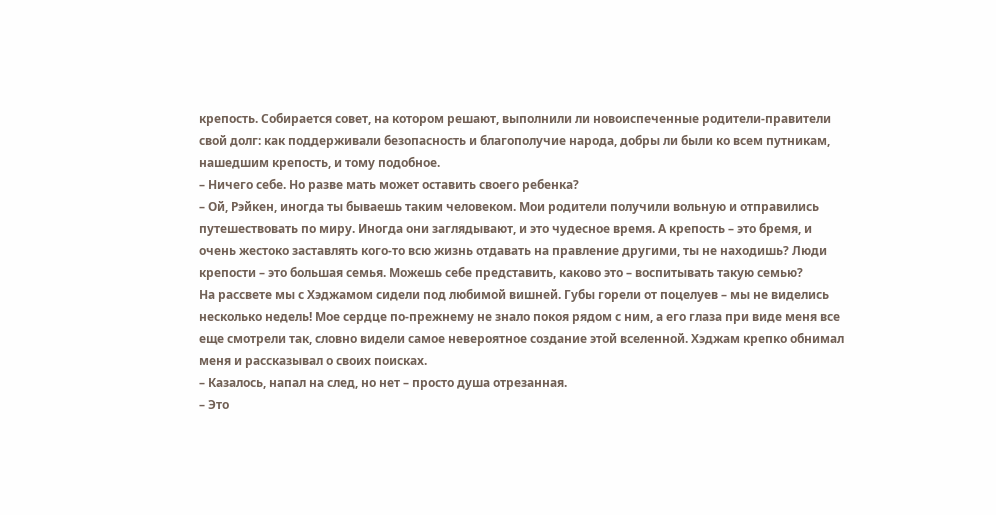крепость. Собирается совет, на котором решают, выполнили ли новоиспеченные родители-правители свой долг: как поддерживали безопасность и благополучие народа, добры ли были ко всем путникам, нашедшим крепость, и тому подобное.
– Ничего себе. Но разве мать может оставить своего ребенка?
– Ой, Рэйкен, иногда ты бываешь таким человеком. Мои родители получили вольную и отправились путешествовать по миру. Иногда они заглядывают, и это чудесное время. А крепость – это бремя, и очень жестоко заставлять кого-то всю жизнь отдавать на правление другими, ты не находишь? Люди крепости – это большая семья. Можешь себе представить, каково это – воспитывать такую семью?
На рассвете мы с Хэджамом сидели под любимой вишней. Губы горели от поцелуев – мы не виделись несколько недель! Мое сердце по-прежнему не знало покоя рядом с ним, а его глаза при виде меня все еще смотрели так, словно видели самое невероятное создание этой вселенной. Хэджам крепко обнимал меня и рассказывал о своих поисках.
– Казалось, напал на след, но нет – просто душа отрезанная.
– Это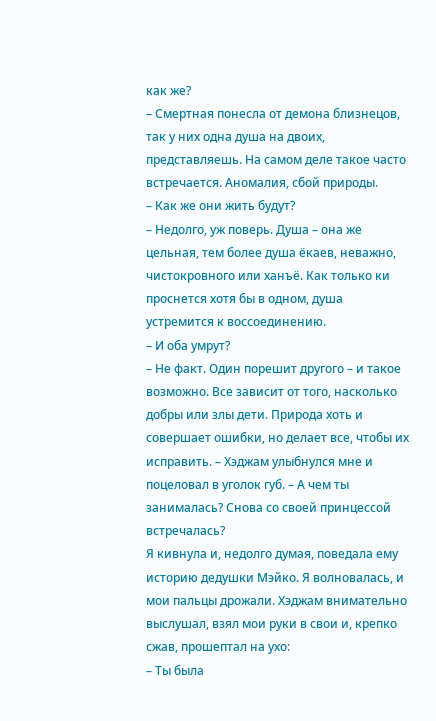как же?
– Смертная понесла от демона близнецов, так у них одна душа на двоих, представляешь. На самом деле такое часто встречается. Аномалия, сбой природы.
– Как же они жить будут?
– Недолго, уж поверь. Душа – она же цельная, тем более душа ёкаев, неважно, чистокровного или ханъё. Как только ки проснется хотя бы в одном, душа устремится к воссоединению.
– И оба умрут?
– Не факт. Один порешит другого – и такое возможно. Все зависит от того, насколько добры или злы дети. Природа хоть и совершает ошибки, но делает все, чтобы их исправить. – Хэджам улыбнулся мне и поцеловал в уголок губ. – А чем ты занималась? Снова со своей принцессой встречалась?
Я кивнула и, недолго думая, поведала ему историю дедушки Мэйко. Я волновалась, и мои пальцы дрожали. Хэджам внимательно выслушал, взял мои руки в свои и, крепко сжав, прошептал на ухо:
– Ты была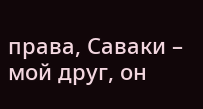права, Саваки – мой друг, он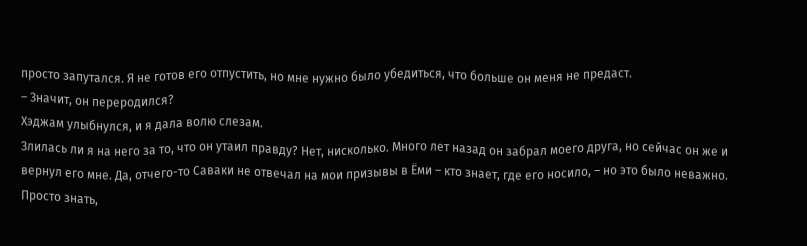просто запутался. Я не готов его отпустить, но мне нужно было убедиться, что больше он меня не предаст.
– Значит, он переродился?
Хэджам улыбнулся, и я дала волю слезам.
Злилась ли я на него за то, что он утаил правду? Нет, нисколько. Много лет назад он забрал моего друга, но сейчас он же и вернул его мне. Да, отчего-то Саваки не отвечал на мои призывы в Ёми – кто знает, где его носило, – но это было неважно. Просто знать,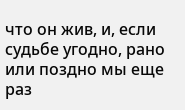что он жив, и, если судьбе угодно, рано или поздно мы еще раз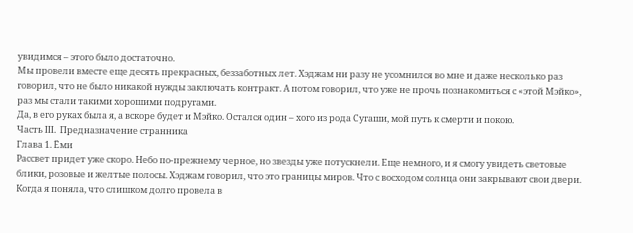увидимся – этого было достаточно.
Мы провели вместе еще десять прекрасных, беззаботных лет. Хэджам ни разу не усомнился во мне и даже несколько раз говорил, что не было никакой нужды заключать контракт. А потом говорил, что уже не прочь познакомиться с «этой Мэйко», раз мы стали такими хорошими подругами.
Да, в его руках была я, а вскоре будет и Мэйко. Остался один – хого из рода Сугаши, мой путь к смерти и покою.
Часть III. Предназначение странника
Глава 1. Ёми
Рассвет придет уже скоро. Небо по-прежнему черное, но звезды уже потускнели. Еще немного, и я смогу увидеть световые блики, розовые и желтые полосы. Хэджам говорил, что это границы миров. Что с восходом солнца они закрывают свои двери. Когда я поняла, что слишком долго провела в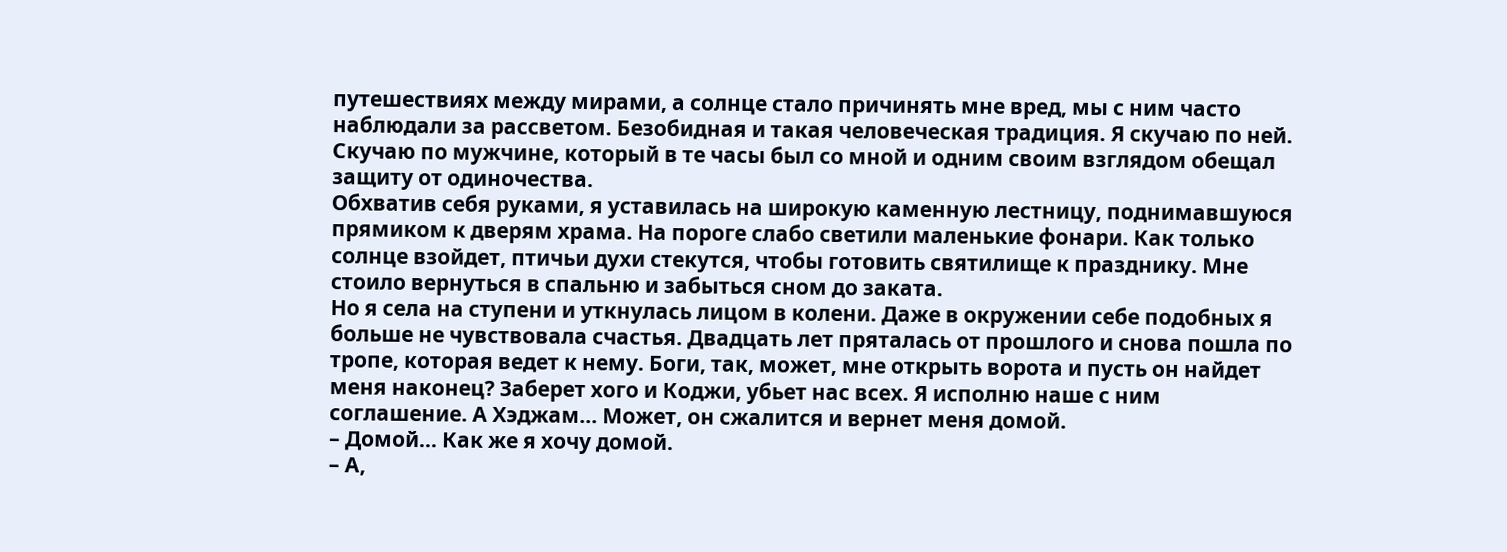путешествиях между мирами, а солнце стало причинять мне вред, мы с ним часто наблюдали за рассветом. Безобидная и такая человеческая традиция. Я скучаю по ней. Скучаю по мужчине, который в те часы был со мной и одним своим взглядом обещал защиту от одиночества.
Обхватив себя руками, я уставилась на широкую каменную лестницу, поднимавшуюся прямиком к дверям храма. На пороге слабо светили маленькие фонари. Как только солнце взойдет, птичьи духи стекутся, чтобы готовить святилище к празднику. Мне стоило вернуться в спальню и забыться сном до заката.
Но я села на ступени и уткнулась лицом в колени. Даже в окружении себе подобных я больше не чувствовала счастья. Двадцать лет пряталась от прошлого и снова пошла по тропе, которая ведет к нему. Боги, так, может, мне открыть ворота и пусть он найдет меня наконец? Заберет хого и Коджи, убьет нас всех. Я исполню наше с ним соглашение. А Хэджам… Может, он сжалится и вернет меня домой.
– Домой… Как же я хочу домой.
– А,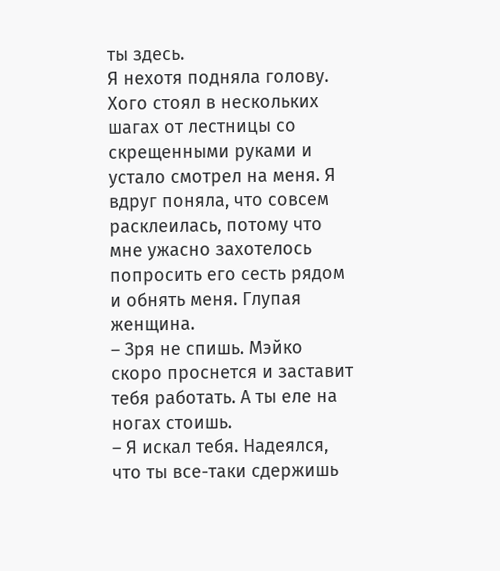ты здесь.
Я нехотя подняла голову. Хого стоял в нескольких шагах от лестницы со скрещенными руками и устало смотрел на меня. Я вдруг поняла, что совсем расклеилась, потому что мне ужасно захотелось попросить его сесть рядом и обнять меня. Глупая женщина.
– Зря не спишь. Мэйко скоро проснется и заставит тебя работать. А ты еле на ногах стоишь.
– Я искал тебя. Надеялся, что ты все-таки сдержишь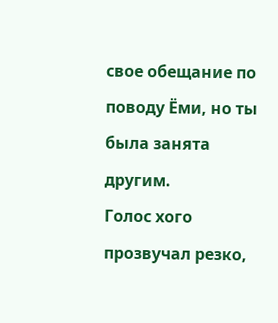свое обещание по поводу Ёми, но ты была занята другим.
Голос хого прозвучал резко,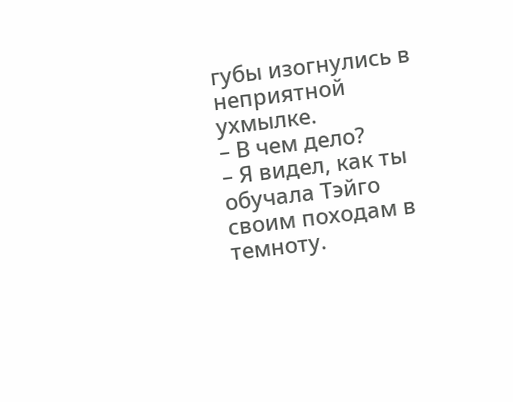губы изогнулись в неприятной ухмылке.
– В чем дело?
– Я видел, как ты обучала Тэйго своим походам в темноту.